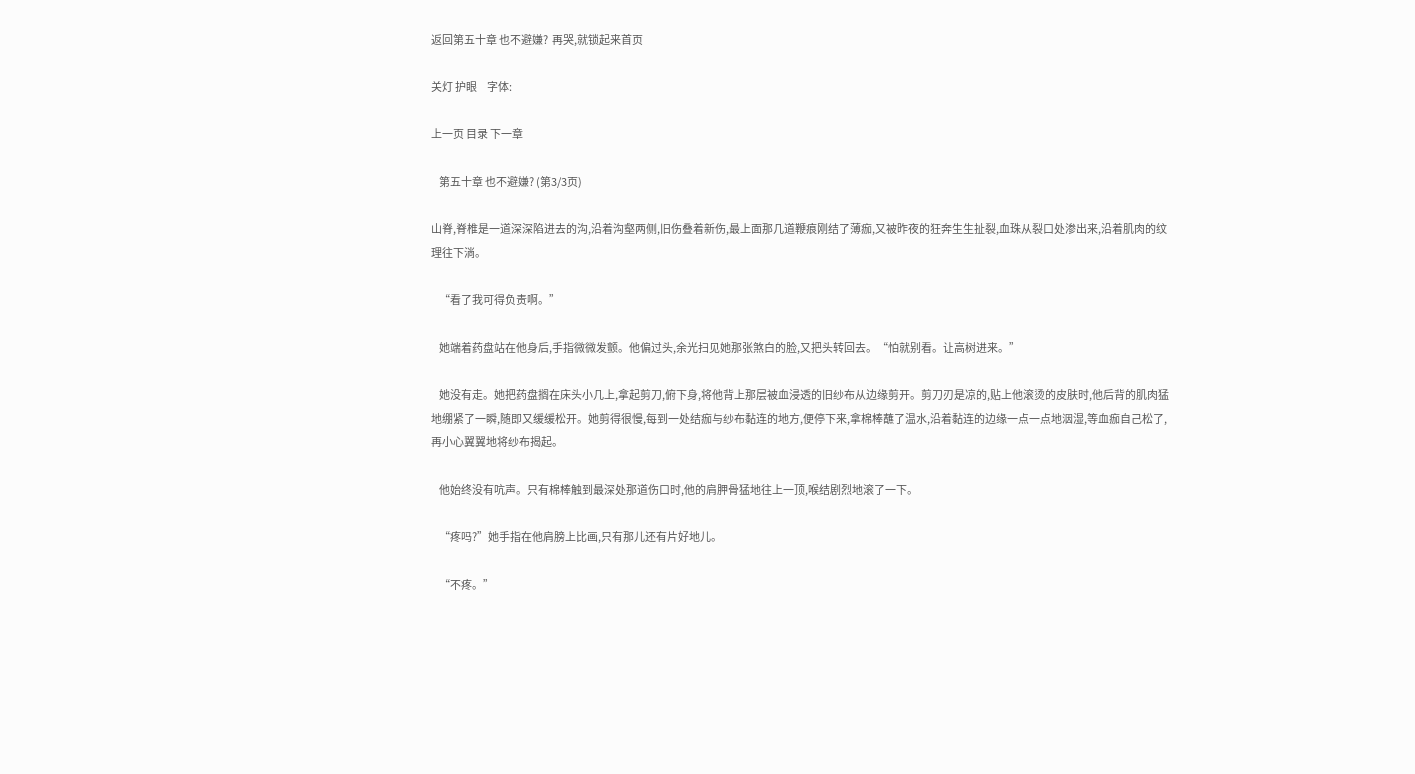返回第五十章 也不避嫌?  再哭,就锁起来首页

关灯 护眼     字体:

上一页 目录 下一章

    第五十章 也不避嫌? (第3/3页)

山脊,脊椎是一道深深陷进去的沟,沿着沟壑两侧,旧伤叠着新伤,最上面那几道鞭痕刚结了薄痂,又被昨夜的狂奔生生扯裂,血珠从裂口处渗出来,沿着肌肉的纹理往下淌。

    “看了我可得负责啊。”

    她端着药盘站在他身后,手指微微发颤。他偏过头,余光扫见她那张煞白的脸,又把头转回去。“怕就别看。让高树进来。”

    她没有走。她把药盘搁在床头小几上,拿起剪刀,俯下身,将他背上那层被血浸透的旧纱布从边缘剪开。剪刀刃是凉的,贴上他滚烫的皮肤时,他后背的肌肉猛地绷紧了一瞬,随即又缓缓松开。她剪得很慢,每到一处结痂与纱布黏连的地方,便停下来,拿棉棒蘸了温水,沿着黏连的边缘一点一点地洇湿,等血痂自己松了,再小心翼翼地将纱布揭起。

    他始终没有吭声。只有棉棒触到最深处那道伤口时,他的肩胛骨猛地往上一顶,喉结剧烈地滚了一下。

    “疼吗?”她手指在他肩膀上比画,只有那儿还有片好地儿。

    “不疼。”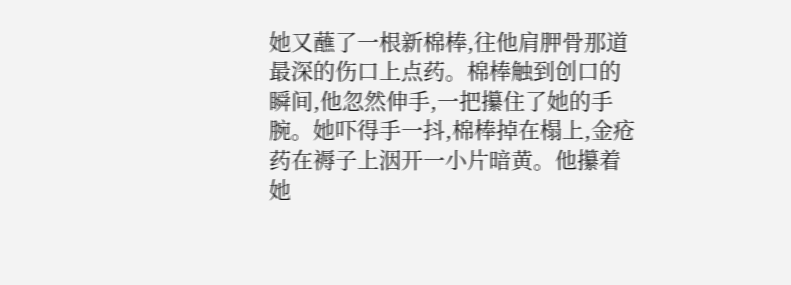她又蘸了一根新棉棒,往他肩胛骨那道最深的伤口上点药。棉棒触到创口的瞬间,他忽然伸手,一把攥住了她的手腕。她吓得手一抖,棉棒掉在榻上,金疮药在褥子上洇开一小片暗黄。他攥着她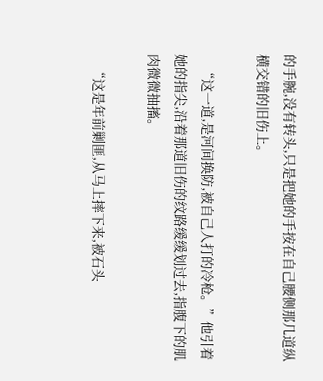的手腕,没有转头,只是把她的手按在自己腰侧那几道纵横交错的旧伤上。

    “这一道,是河间换防,被自己人打的冷枪。”他引着她的指尖,沿着那道旧伤的纹路缓缓划过去,指腹下的肌肉微微抽搐。

    “这是年前剿匪,从马上摔下来,被石头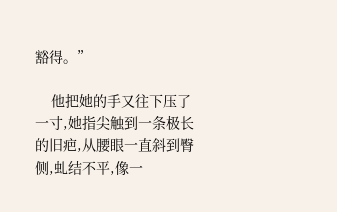豁得。”

    他把她的手又往下压了一寸,她指尖触到一条极长的旧疤,从腰眼一直斜到臀侧,虬结不平,像一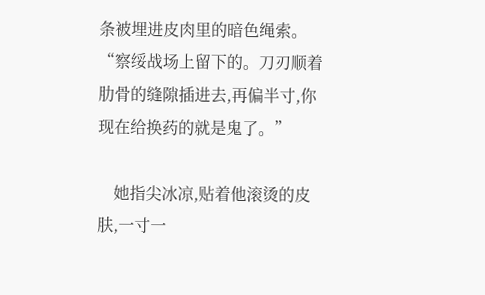条被埋进皮肉里的暗色绳索。“察绥战场上留下的。刀刃顺着肋骨的缝隙插进去,再偏半寸,你现在给换药的就是鬼了。”

    她指尖冰凉,贴着他滚烫的皮肤,一寸一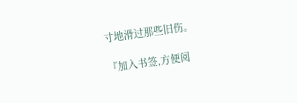寸地滑过那些旧伤。

『加入书签,方便阅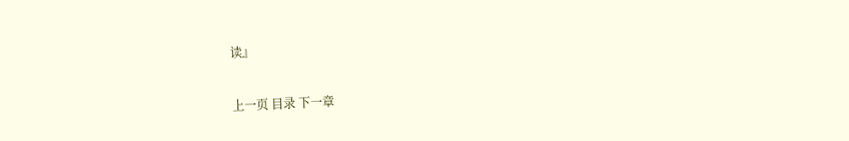读』

上一页 目录 下一章